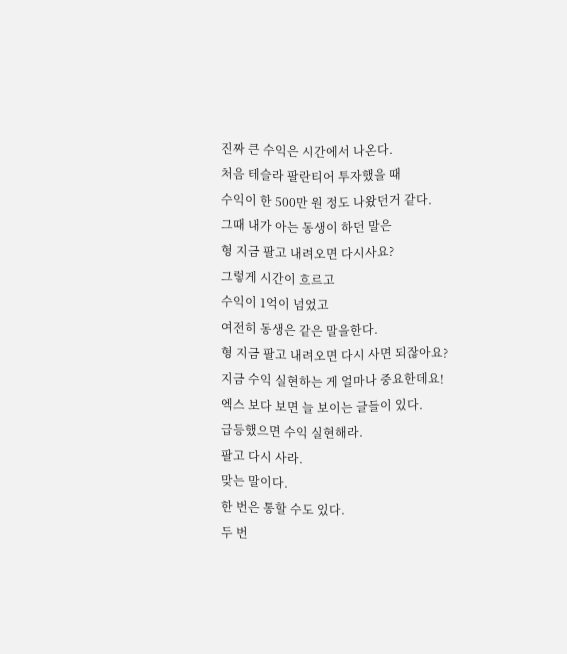진짜 큰 수익은 시간에서 나온다.
처음 테슬라 팔란티어 투자했을 때
수익이 한 500만 원 정도 나왔던거 같다.
그때 내가 아는 동생이 하던 말은
형 지금 팔고 내려오면 다시사요?
그렇게 시간이 흐르고
수익이 1억이 넘었고
여전히 동생은 같은 말을한다.
형 지금 팔고 내려오면 다시 사면 되잖아요?
지금 수익 실현하는 게 얼마나 중요한데요!
엑스 보다 보면 늘 보이는 글들이 있다.
급등했으면 수익 실현해라.
팔고 다시 사라.
맞는 말이다.
한 번은 통할 수도 있다.
두 번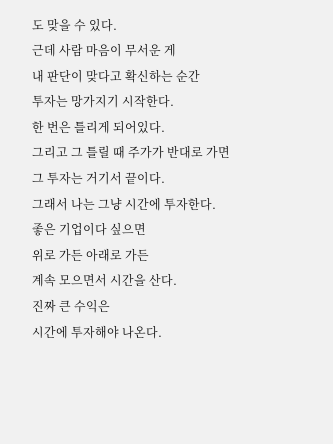도 맞을 수 있다.
근데 사람 마음이 무서운 게
내 판단이 맞다고 확신하는 순간
투자는 망가지기 시작한다.
한 번은 틀리게 되어있다.
그리고 그 틀릴 때 주가가 반대로 가면
그 투자는 거기서 끝이다.
그래서 나는 그냥 시간에 투자한다.
좋은 기업이다 싶으면
위로 가든 아래로 가든
계속 모으면서 시간을 산다.
진짜 큰 수익은
시간에 투자해야 나온다.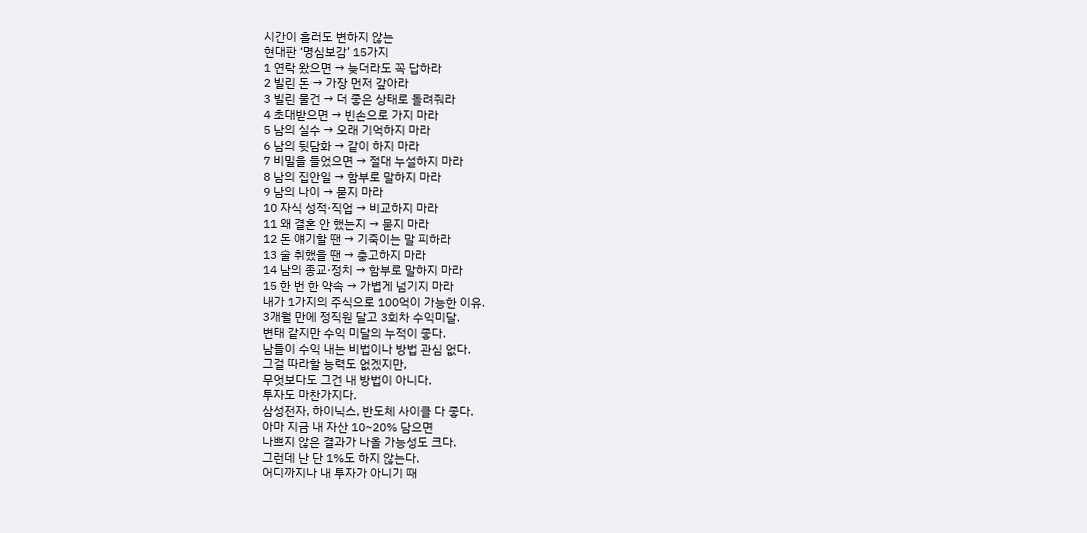시간이 흘러도 변하지 않는
현대판 ‘명심보감’ 15가지
1 연락 왔으면 → 늦더라도 꼭 답하라
2 빌린 돈 → 가장 먼저 갚아라
3 빌린 물건 → 더 좋은 상태로 돌려줘라
4 초대받으면 → 빈손으로 가지 마라
5 남의 실수 → 오래 기억하지 마라
6 남의 뒷담화 → 같이 하지 마라
7 비밀을 들었으면 → 절대 누설하지 마라
8 남의 집안일 → 함부로 말하지 마라
9 남의 나이 → 묻지 마라
10 자식 성적·직업 → 비교하지 마라
11 왜 결혼 안 했는지 → 묻지 마라
12 돈 얘기할 땐 → 기죽이는 말 피하라
13 술 취했을 땐 → 충고하지 마라
14 남의 종교·정치 → 함부로 말하지 마라
15 한 번 한 약속 → 가볍게 넘기지 마라
내가 1가지의 주식으로 100억이 가능한 이유.
3개월 만에 정직원 달고 3회차 수익미달.
변태 같지만 수익 미달의 누적이 좋다.
남들이 수익 내는 비법이나 방법 관심 없다.
그걸 따라할 능력도 없겠지만,
무엇보다도 그건 내 방법이 아니다.
투자도 마찬가지다.
삼성전자, 하이닉스, 반도체 사이클 다 좋다.
아마 지금 내 자산 10~20% 담으면
나쁘지 않은 결과가 나올 가능성도 크다.
그런데 난 단 1%도 하지 않는다.
어디까지나 내 투자가 아니기 때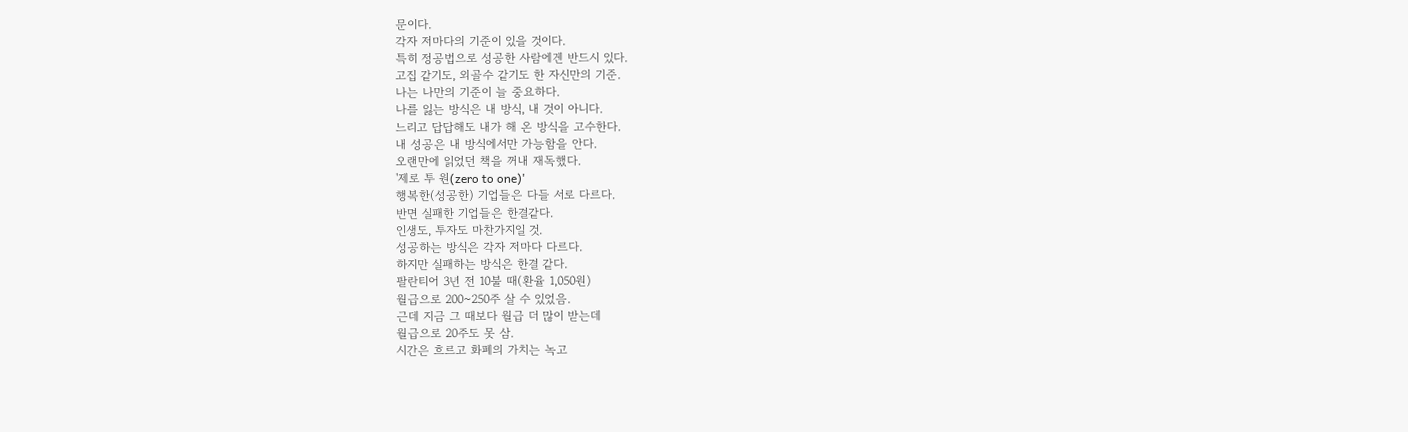문이다.
각자 저마다의 기준이 있을 것이다.
특히 정공법으로 성공한 사람에겐 반드시 있다.
고집 같기도, 외골수 같기도 한 자신만의 기준.
나는 나만의 기준이 늘 중요하다.
나를 잃는 방식은 내 방식, 내 것이 아니다.
느리고 답답해도 내가 해 온 방식을 고수한다.
내 성공은 내 방식에서만 가능함을 안다.
오랜만에 읽었던 책을 꺼내 재독했다.
'제로 투 원(zero to one)'
행복한(성공한) 기업들은 다들 서로 다르다.
반면 실패한 기업들은 한결같다.
인생도, 투자도 마찬가지일 것.
성공하는 방식은 각자 저마다 다르다.
하지만 실패하는 방식은 한결 같다.
팔란티어 3년 전 10불 때(환율 1,050원)
월급으로 200~250주 살 수 있었음.
근데 지금 그 때보다 월급 더 많이 받는데
월급으로 20주도 못 삼.
시간은 흐르고 화폐의 가치는 녹고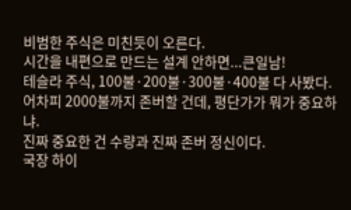비범한 주식은 미친듯이 오른다.
시간을 내편으로 만드는 설계 안하면...큰일남!
테슬라 주식, 100불·200불·300불·400불 다 사봤다.
어차피 2000불까지 존버할 건데, 평단가가 뭐가 중요하냐.
진짜 중요한 건 수량과 진짜 존버 정신이다.
국장 하이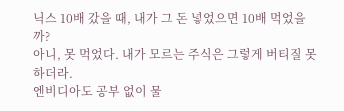닉스 10배 갔을 때, 내가 그 돈 넣었으면 10배 먹었을까?
아니, 못 먹었다. 내가 모르는 주식은 그렇게 버티질 못하더라.
엔비디아도 공부 없이 물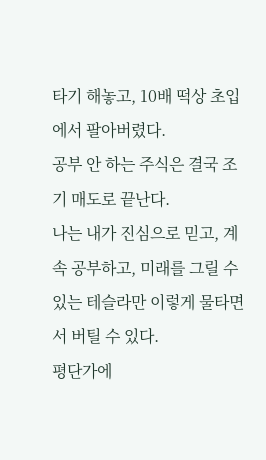타기 해놓고, 10배 떡상 초입에서 팔아버렸다.
공부 안 하는 주식은 결국 조기 매도로 끝난다.
나는 내가 진심으로 믿고, 계속 공부하고, 미래를 그릴 수 있는 테슬라만 이렇게 물타면서 버틸 수 있다.
평단가에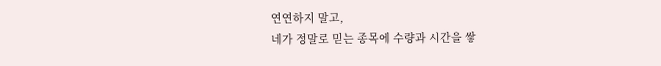연연하지 말고,
네가 정말로 믿는 종목에 수량과 시간을 쌓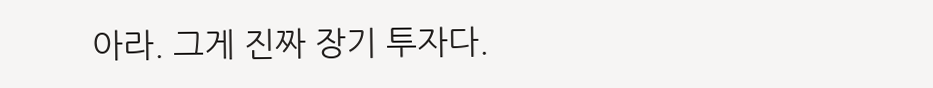아라. 그게 진짜 장기 투자다.